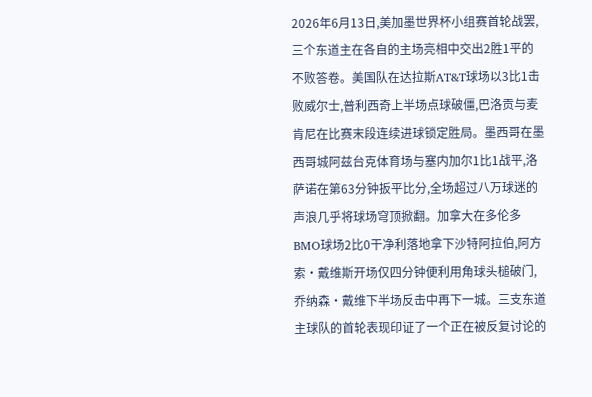2026年6月13日,美加墨世界杯小组赛首轮战罢,三个东道主在各自的主场亮相中交出2胜1平的不败答卷。美国队在达拉斯AT&T球场以3比1击败威尔士,普利西奇上半场点球破僵,巴洛贡与麦肯尼在比赛末段连续进球锁定胜局。墨西哥在墨西哥城阿兹台克体育场与塞内加尔1比1战平,洛萨诺在第63分钟扳平比分,全场超过八万球迷的声浪几乎将球场穹顶掀翻。加拿大在多伦多BMO球场2比0干净利落地拿下沙特阿拉伯,阿方索·戴维斯开场仅四分钟便利用角球头槌破门,乔纳森·戴维下半场反击中再下一城。三支东道主球队的首轮表现印证了一个正在被反复讨论的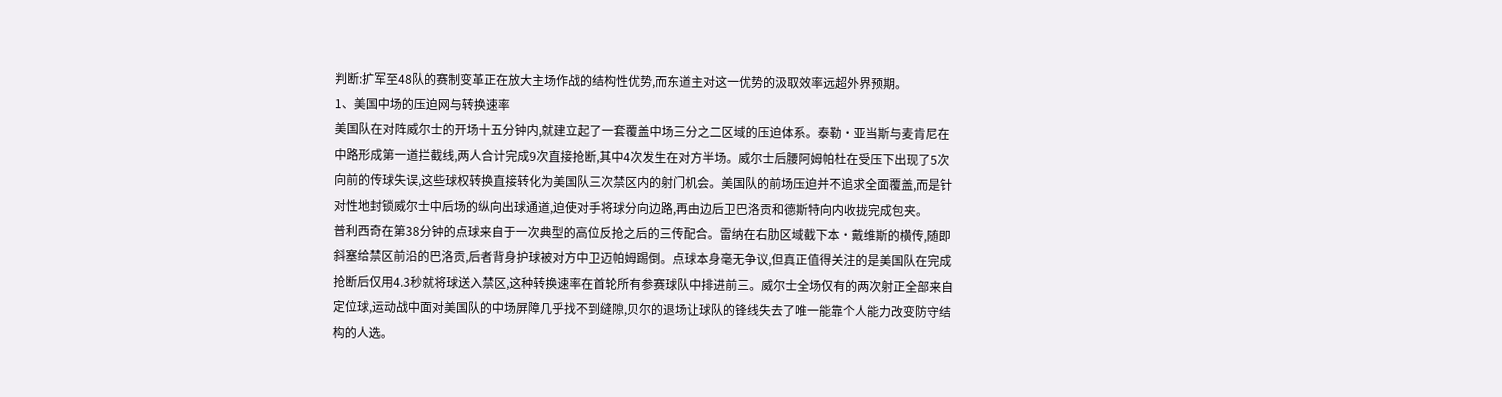判断:扩军至48队的赛制变革正在放大主场作战的结构性优势,而东道主对这一优势的汲取效率远超外界预期。
1、美国中场的压迫网与转换速率
美国队在对阵威尔士的开场十五分钟内,就建立起了一套覆盖中场三分之二区域的压迫体系。泰勒·亚当斯与麦肯尼在中路形成第一道拦截线,两人合计完成9次直接抢断,其中4次发生在对方半场。威尔士后腰阿姆帕杜在受压下出现了5次向前的传球失误,这些球权转换直接转化为美国队三次禁区内的射门机会。美国队的前场压迫并不追求全面覆盖,而是针对性地封锁威尔士中后场的纵向出球通道,迫使对手将球分向边路,再由边后卫巴洛贡和德斯特向内收拢完成包夹。
普利西奇在第38分钟的点球来自于一次典型的高位反抢之后的三传配合。雷纳在右肋区域截下本·戴维斯的横传,随即斜塞给禁区前沿的巴洛贡,后者背身护球被对方中卫迈帕姆踢倒。点球本身毫无争议,但真正值得关注的是美国队在完成抢断后仅用4.3秒就将球送入禁区,这种转换速率在首轮所有参赛球队中排进前三。威尔士全场仅有的两次射正全部来自定位球,运动战中面对美国队的中场屏障几乎找不到缝隙,贝尔的退场让球队的锋线失去了唯一能靠个人能力改变防守结构的人选。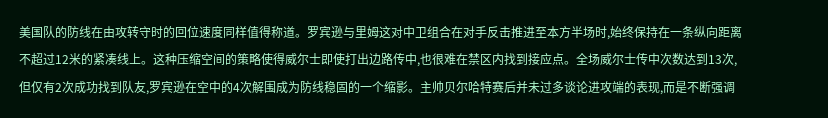美国队的防线在由攻转守时的回位速度同样值得称道。罗宾逊与里姆这对中卫组合在对手反击推进至本方半场时,始终保持在一条纵向距离不超过12米的紧凑线上。这种压缩空间的策略使得威尔士即使打出边路传中,也很难在禁区内找到接应点。全场威尔士传中次数达到13次,但仅有2次成功找到队友,罗宾逊在空中的4次解围成为防线稳固的一个缩影。主帅贝尔哈特赛后并未过多谈论进攻端的表现,而是不断强调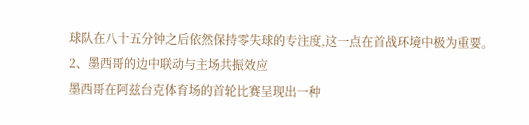球队在八十五分钟之后依然保持零失球的专注度,这一点在首战环境中极为重要。
2、墨西哥的边中联动与主场共振效应
墨西哥在阿兹台克体育场的首轮比赛呈现出一种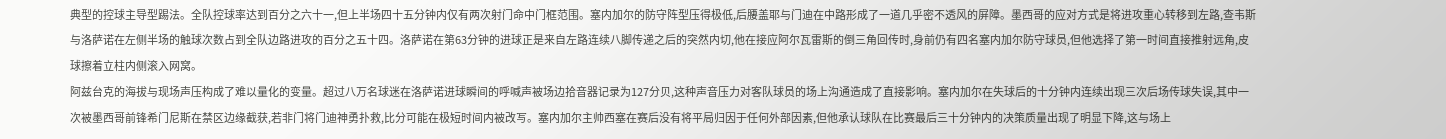典型的控球主导型踢法。全队控球率达到百分之六十一,但上半场四十五分钟内仅有两次射门命中门框范围。塞内加尔的防守阵型压得极低,后腰盖耶与门迪在中路形成了一道几乎密不透风的屏障。墨西哥的应对方式是将进攻重心转移到左路,查韦斯与洛萨诺在左侧半场的触球次数占到全队边路进攻的百分之五十四。洛萨诺在第63分钟的进球正是来自左路连续八脚传递之后的突然内切,他在接应阿尔瓦雷斯的倒三角回传时,身前仍有四名塞内加尔防守球员,但他选择了第一时间直接推射远角,皮球擦着立柱内侧滚入网窝。
阿兹台克的海拔与现场声压构成了难以量化的变量。超过八万名球迷在洛萨诺进球瞬间的呼喊声被场边拾音器记录为127分贝,这种声音压力对客队球员的场上沟通造成了直接影响。塞内加尔在失球后的十分钟内连续出现三次后场传球失误,其中一次被墨西哥前锋希门尼斯在禁区边缘截获,若非门将门迪神勇扑救,比分可能在极短时间内被改写。塞内加尔主帅西塞在赛后没有将平局归因于任何外部因素,但他承认球队在比赛最后三十分钟内的决策质量出现了明显下降,这与场上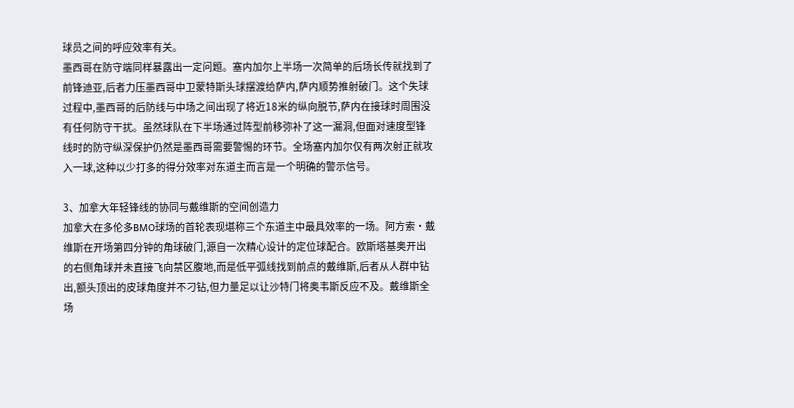球员之间的呼应效率有关。
墨西哥在防守端同样暴露出一定问题。塞内加尔上半场一次简单的后场长传就找到了前锋迪亚,后者力压墨西哥中卫蒙特斯头球摆渡给萨内,萨内顺势推射破门。这个失球过程中,墨西哥的后防线与中场之间出现了将近18米的纵向脱节,萨内在接球时周围没有任何防守干扰。虽然球队在下半场通过阵型前移弥补了这一漏洞,但面对速度型锋线时的防守纵深保护仍然是墨西哥需要警惕的环节。全场塞内加尔仅有两次射正就攻入一球,这种以少打多的得分效率对东道主而言是一个明确的警示信号。

3、加拿大年轻锋线的协同与戴维斯的空间创造力
加拿大在多伦多BMO球场的首轮表现堪称三个东道主中最具效率的一场。阿方索·戴维斯在开场第四分钟的角球破门,源自一次精心设计的定位球配合。欧斯塔基奥开出的右侧角球并未直接飞向禁区腹地,而是低平弧线找到前点的戴维斯,后者从人群中钻出,额头顶出的皮球角度并不刁钻,但力量足以让沙特门将奥韦斯反应不及。戴维斯全场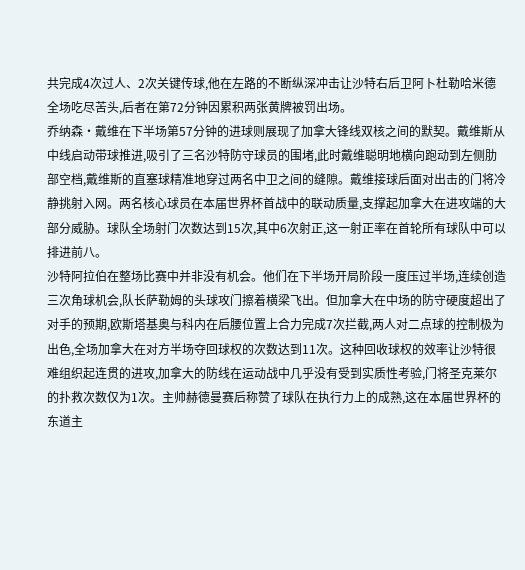共完成4次过人、2次关键传球,他在左路的不断纵深冲击让沙特右后卫阿卜杜勒哈米德全场吃尽苦头,后者在第72分钟因累积两张黄牌被罚出场。
乔纳森·戴维在下半场第57分钟的进球则展现了加拿大锋线双核之间的默契。戴维斯从中线启动带球推进,吸引了三名沙特防守球员的围堵,此时戴维聪明地横向跑动到左侧肋部空档,戴维斯的直塞球精准地穿过两名中卫之间的缝隙。戴维接球后面对出击的门将冷静挑射入网。两名核心球员在本届世界杯首战中的联动质量,支撑起加拿大在进攻端的大部分威胁。球队全场射门次数达到15次,其中6次射正,这一射正率在首轮所有球队中可以排进前八。
沙特阿拉伯在整场比赛中并非没有机会。他们在下半场开局阶段一度压过半场,连续创造三次角球机会,队长萨勒姆的头球攻门擦着横梁飞出。但加拿大在中场的防守硬度超出了对手的预期,欧斯塔基奥与科内在后腰位置上合力完成7次拦截,两人对二点球的控制极为出色,全场加拿大在对方半场夺回球权的次数达到11次。这种回收球权的效率让沙特很难组织起连贯的进攻,加拿大的防线在运动战中几乎没有受到实质性考验,门将圣克莱尔的扑救次数仅为1次。主帅赫德曼赛后称赞了球队在执行力上的成熟,这在本届世界杯的东道主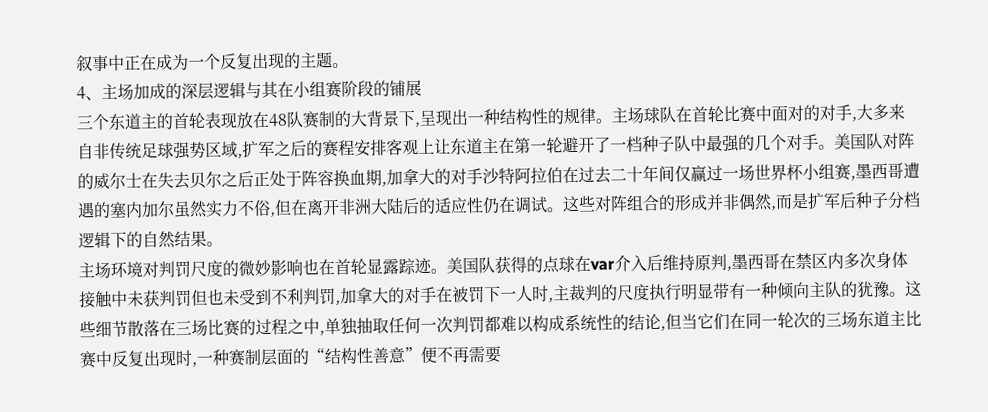叙事中正在成为一个反复出现的主题。
4、主场加成的深层逻辑与其在小组赛阶段的铺展
三个东道主的首轮表现放在48队赛制的大背景下,呈现出一种结构性的规律。主场球队在首轮比赛中面对的对手,大多来自非传统足球强势区域,扩军之后的赛程安排客观上让东道主在第一轮避开了一档种子队中最强的几个对手。美国队对阵的威尔士在失去贝尔之后正处于阵容换血期,加拿大的对手沙特阿拉伯在过去二十年间仅赢过一场世界杯小组赛,墨西哥遭遇的塞内加尔虽然实力不俗,但在离开非洲大陆后的适应性仍在调试。这些对阵组合的形成并非偶然,而是扩军后种子分档逻辑下的自然结果。
主场环境对判罚尺度的微妙影响也在首轮显露踪迹。美国队获得的点球在var介入后维持原判,墨西哥在禁区内多次身体接触中未获判罚但也未受到不利判罚,加拿大的对手在被罚下一人时,主裁判的尺度执行明显带有一种倾向主队的犹豫。这些细节散落在三场比赛的过程之中,单独抽取任何一次判罚都难以构成系统性的结论,但当它们在同一轮次的三场东道主比赛中反复出现时,一种赛制层面的“结构性善意”便不再需要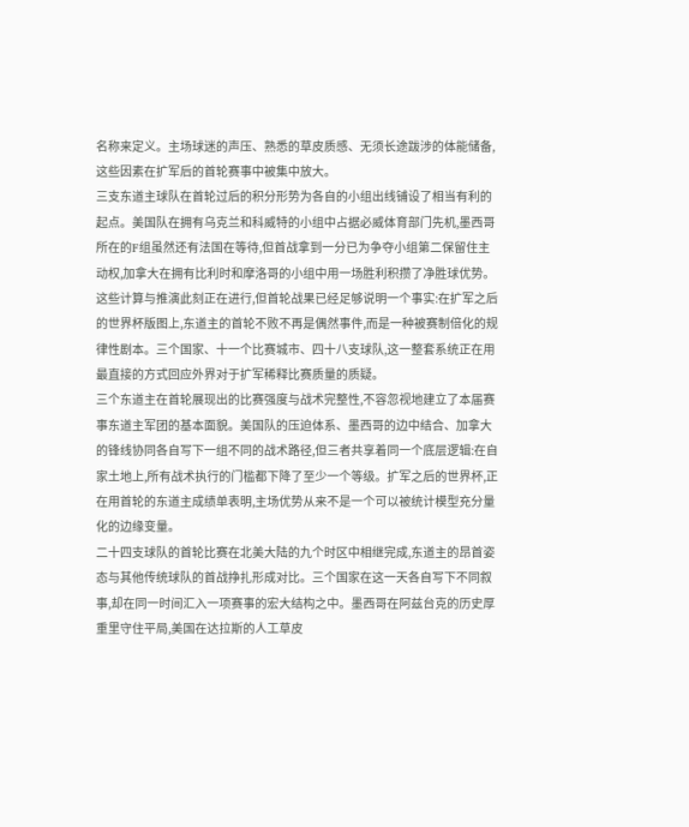名称来定义。主场球迷的声压、熟悉的草皮质感、无须长途跋涉的体能储备,这些因素在扩军后的首轮赛事中被集中放大。
三支东道主球队在首轮过后的积分形势为各自的小组出线铺设了相当有利的起点。美国队在拥有乌克兰和科威特的小组中占据必威体育部门先机,墨西哥所在的F组虽然还有法国在等待,但首战拿到一分已为争夺小组第二保留住主动权,加拿大在拥有比利时和摩洛哥的小组中用一场胜利积攒了净胜球优势。这些计算与推演此刻正在进行,但首轮战果已经足够说明一个事实:在扩军之后的世界杯版图上,东道主的首轮不败不再是偶然事件,而是一种被赛制倍化的规律性剧本。三个国家、十一个比赛城市、四十八支球队,这一整套系统正在用最直接的方式回应外界对于扩军稀释比赛质量的质疑。
三个东道主在首轮展现出的比赛强度与战术完整性,不容忽视地建立了本届赛事东道主军团的基本面貌。美国队的压迫体系、墨西哥的边中结合、加拿大的锋线协同各自写下一组不同的战术路径,但三者共享着同一个底层逻辑:在自家土地上,所有战术执行的门槛都下降了至少一个等级。扩军之后的世界杯,正在用首轮的东道主成绩单表明,主场优势从来不是一个可以被统计模型充分量化的边缘变量。
二十四支球队的首轮比赛在北美大陆的九个时区中相继完成,东道主的昂首姿态与其他传统球队的首战挣扎形成对比。三个国家在这一天各自写下不同叙事,却在同一时间汇入一项赛事的宏大结构之中。墨西哥在阿兹台克的历史厚重里守住平局,美国在达拉斯的人工草皮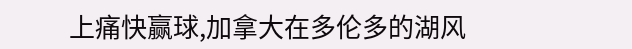上痛快赢球,加拿大在多伦多的湖风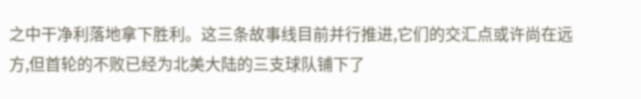之中干净利落地拿下胜利。这三条故事线目前并行推进,它们的交汇点或许尚在远方,但首轮的不败已经为北美大陆的三支球队铺下了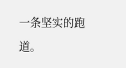一条坚实的跑道。